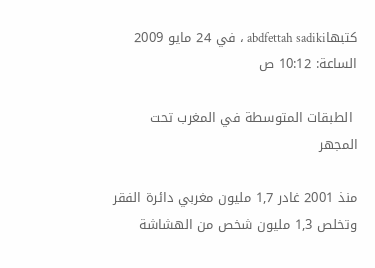كتبهاabdfettah sadiki ، في 24 مايو 2009 الساعة: 10:12 ص

 الطبقات المتوسطة في المغرب تحت المجهر

منذ 2001 غادر 1,7 مليون مغربي دائرة الفقر وتخلص 1,3 مليون شخص من الهشاشة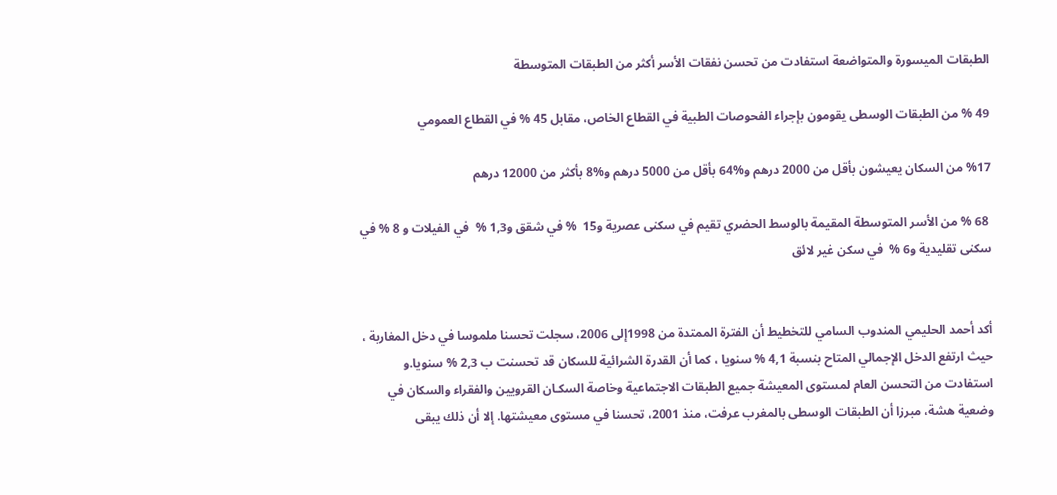الطبقات الميسورة والمتواضعة استفادت من تحسن نفقات الأسر أكثر من الطبقات المتوسطة

49 % من الطبقات الوسطى يقومون بإجراء الفحوصات الطبية في القطاع الخاص، مقابل 45 % في القطاع العمومي

%17 من السكان يعيشون بأقل من 2000 درهم و%64 بأقل من 5000 درهم و%8 بأكثر من 12000 درهم

 68 % من الأسر المتوسطة المقيمة بالوسط الحضري تقيم في سكنى عصرية و15  % في شقق و1,3 %  في الفيلات و 8 % في سكنى تقليدية و6 %  في سكن غير لائق


أكد أحمد الحليمي المندوب السامي للتخطيط أن الفترة الممتدة من 1998إلى 2006، سجلت تحسنا ملموسا في دخل المغاربة ، حيث ارتفع الدخل الإجمالي المتاح بنسبة 4,1 % سنويا ، كما أن القدرة الشرائية للسكان قد تحسنت ب 2,3 % سنويا.و استفادت من التحسن العام لمستوى المعيشة جميع الطبقات الاجتماعية وخاصة السكـان القرويين والفقراء والسكان في وضعية هشة، مبرزا أن الطبقات الوسطى بالمغرب عرفت، منذ 2001، تحسنا في مستوى معيشتها. إلا أن ذلك يبقى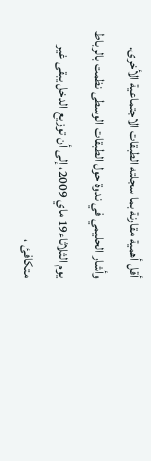أقل أهمية مقارنة بما سجلته الطبقات الاجتماعية الأخرى.
وأشار الحليمي في ندوة حول الطبقات الوسطى نظمت بالرباط يوم الثلاثاء19 ماي 2009، إلى أن توزيع الدخل يبقى غير متكافئ ،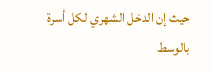حيث إن الدخل الشهري لكل أسرة بالوسط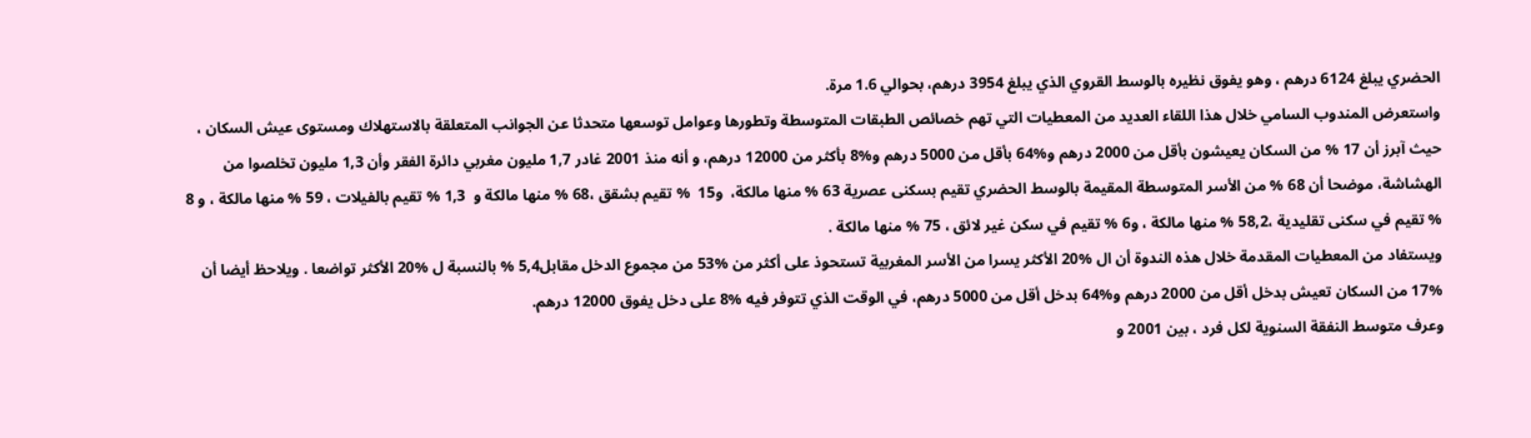الحضري يبلغ 6124 درهم ، وهو يفوق نظيره بالوسط القروي الذي يبلغ 3954 درهم، بحوالي 1.6 مرة.
واستعرض المندوب السامي خلال هذا اللقاء العديد من المعطيات التي تهم خصائص الطبقات المتوسطة وتطورها وعوامل توسعها متحدثا عن الجوانب المتعلقة بالاستهلاك ومستوى عيش السكان ، حيث آبرز أن 17 % من السكان يعيشون بأقل من 2000 درهم و%64 بأقل من 5000 درهم و%8 بأكثر من 12000 درهم، و أنه منذ 2001 غادر 1,7 مليون مغربي دائرة الفقر وأن 1,3 مليون تخلصوا من الهشاشة، موضحا أن 68 % من الأسر المتوسطة المقيمة بالوسط الحضري تقيم بسكنى عصرية 63 % منها مالكة،  و15  % تقيم بشقق ،68 % منها مالكة و  1,3 % تقيم بالفيلات ، 59 % منها مالكة ، و 8 % تقيم في سكنى تقليدية ،58,2 % منها مالكة ، و6 % تقيم في سكن غير لائق ، 75 % منها مالكة .
ويستفاد من المعطيات المقدمة خلال هذه الندوة أن ال %20 الأكثر يسرا من الأسر المغربية تستحوذ على أكثر من %53 من مجموع الدخل مقابل5,4 % بالنسبة ل %20 الأكثر تواضعا . ويلاحظ أيضا أن %17 من السكان تعيش بدخل أقل من 2000 درهم و%64 بدخل أقل من 5000 درهم، في الوقت الذي تتوفر فيه %8 على دخل يفوق 12000 درهم.
وعرف متوسط النفقة السنوية لكل فرد ، بين 2001 و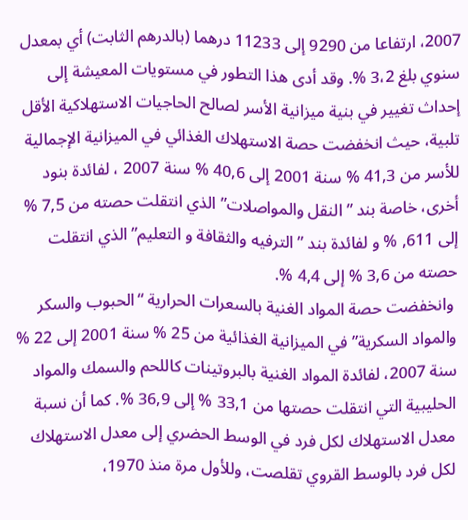2007، ارتفاعا من 9290 إلى 11233 درهما (بالدرهم الثابت) أي بمعدل سنوي بلغ 3،2 %. وقد أدى هذا التطور في مستويات المعيشة إلى إحداث تغيير في بنية ميزانية الأسر لصالح الحاجيات الاستهلاكية الأقل تلبية، حيث انخفضت حصة الاستهلاك الغذائي في الميزانية الإجمالية للأسر من 41,3 % سنة 2001 إلى 40,6 % سنة 2007 ، لفائدة بنود أخرى، خاصة بند ” النقل والمواصلات” الذي انتقلت حصته من 7,5 % إلى 611, % و لفائدة بند ” الترفيه والثقافة و التعليم” الذي انتقلت حصته من 3,6 % إلى 4,4 %.
 وانخفضت حصة المواد الغنية بالسعرات الحرارية “الحبوب والسكر والمواد السكرية” في الميزانية الغذائية من 25 % سنة 2001 إلى 22 % سنة 2007، لفائدة المواد الغنية بالبروتينات كاللحم والسمك والمواد الحليبية التي انتقلت حصتها من 33,1 % إلى 36,9 %. كما أن نسبة معدل الاستهلاك لكل فرد في الوسط الحضري إلى معدل الاستهلاك لكل فرد بالوسط القروي تقلصت، وللأول مرة منذ 1970،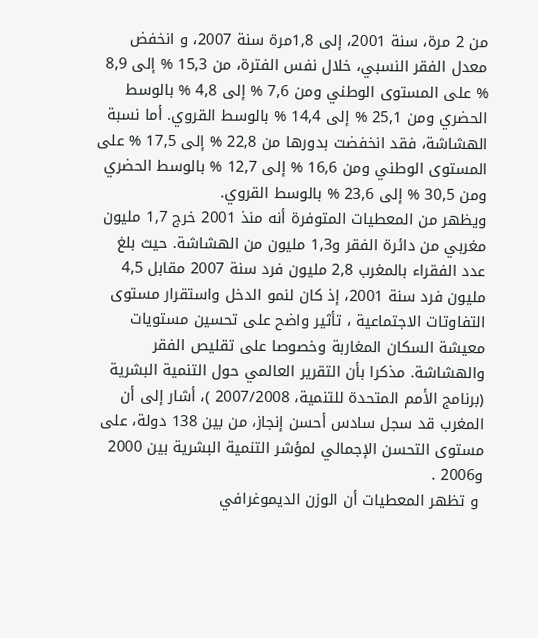من 2 مرة، سنة 2001، إلى 1,8مرة سنة 2007، و انخفض معدل الفقر النسبي، خلال نفس الفترة، من 15,3 % إلى 8,9 % على المستوى الوطني ومن 7,6 % إلى 4,8 % بالوسط الحضري ومن 25,1 % إلى 14,4 % بالوسط القروي. أما نسبة الهشاشة، فقد انخفضت بدورها من 22,8 % إلى 17,5 % على المستوى الوطني ومن 16,6 % إلى 12,7 % بالوسط الحضري ومن 30,5 % إلى 23,6 % بالوسط القروي.
ويظهر من المعطيات المتوفرة أنه منذ 2001 خرج 1,7 مليون مغربي من دائرة الفقر و1,3 مليون من الهشاشة. حيث بلغ عدد الفقراء بالمغرب 2,8 مليون فرد سنة 2007 مقابل 4,5 مليون فرد سنة 2001، إذ كان لنمو الدخل واستقرار مستوى التفاوتات الاجتماعية ، تأثير واضح على تحسين مستويات معيشة السكان المغاربة وخصوصا على تقليص الفقر والهشاشة. مذكرا بأن التقرير العالمي حول التنمية البشرية (برنامج الأمم المتحدة للتنمية، 2007/2008 )، أشار إلى أن المغرب قد سجل سادس أحسن إنجاز، من بين 138 دولة، على مستوى التحسن الإجمالي لمؤشر التنمية البشرية بين 2000 و2006 .
 و تظهر المعطيات أن الوزن الديموغرافي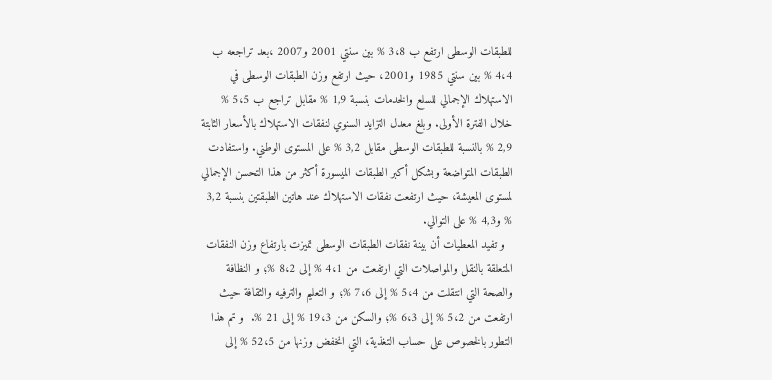للطبقات الوسطى ارتفع ب 3،8 % بين سنتي 2001 و2007 ،بعد تراجعه ب 4،4 % بين سنتي 1985 و2001، حيث ارتفع وزن الطبقات الوسطى في الاستهلاك الإجمالي للسلع والخدمات بنسبة 1,9 % مقابل تراجع ب 5،5 % خلال الفترة الأولى. وبلغ معدل التزايد السنوي لنفقات الاستهلاك بالأسعار الثابتة 2,9 % بالنسبة للطبقات الوسطى مقابل 3,2 % على المستوى الوطني. واستفادت الطبقات المتواضعة وبشكل أكبر الطبقات الميسورة أكثر من هذا التحسن الإجمالي لمستوى المعيشة، حيث ارتفعت نفقات الاستهلاك عند هاتين الطبقتين بنسبة 3,2 % و4,3 % على التوالي.
  و تفيد المعطيات أن بينة نفقات الطبقات الوسطى تميزت بارتفاع وزن النفقات المتعلقة بالنقل والمواصلات التي ارتفعت من 4،1 % إلى 8،2 %؛ و النظافة والصحة التي انتقلت من 5،4 % إلى 7،6 %؛ و التعليم والترفيه والثقافة حيث ارتفعت من 5،2 % إلى 6،3 %؛ والسكن من 19،3 % إلى 21 %.  و تم هذا التطور بالخصوص على حساب التغذية، التي انخفض وزنها من 52،5 % إلى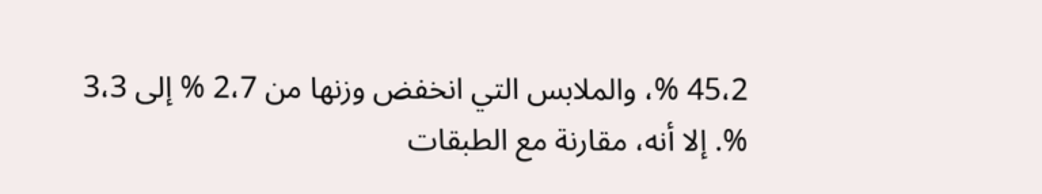45،2 %، والملابس التي انخفض وزنها من 2،7 % إلى 3،3 %. إلا أنه، مقارنة مع الطبقات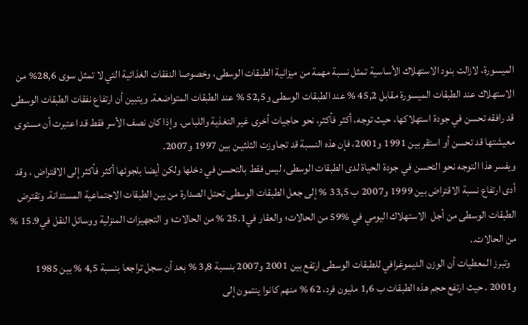الميسورة، لازالت بنود الاستهلاك الأساسية تمثل نسبة مهمة من ميزانية الطبقات الوسطى، وخصوصا النفقات الغذائية التي لا تمثل سوى 28,6% من الاستهلاك عند الطبقات الميسورة مقابل 45,2 % عند الطبقات الوسطى و52,5 % عند الطبقات المتواضعة. ويتبين أن ارتفاع نفقات الطبقات الوسطى قد رافقه تحسن في جودة استهلاكها، حيث توجه، أكثر فأكثر، نحو حاجيات أخرى غير التغذية واللباس. وإذا كان نصف الأسر فقط قد اعتبرت أن مستوى معيشتها قد تحسن أو استقر بين 1991 و2001، فإن هذه النسبة قد تجـاوزت الثلثيـن بين 1997 و2007.
ويفسر هذا التوجه نحو التحسن في جودة الحياة لدى الطبقات الوسطى، ليس فقط بالتحسن في دخلها ولكن أيضا بلجوئها أكثر فأكثر إلى الاقتراض ، وقد أدى ارتفاع نسبة الاقتراض بين 1999 و2007 ب 33,5 % إلى جعل الطبقات الوسطى تحتل الصدارة من بين الطبقات الاجتماعية المستدانة. وتقترض الطبقات الوسطى من أجل  الاستهلاك اليومي في %59 من الحالات؛ والعقار في25.1 % من الحالات؛ و التجهيزات المنزلية ووسائل النقل في15.9 % من الحالات..
   وتبرز المعطيات أن الوزن الديموغرافي للطبقات الوسطى ارتفع بين 2001 و2007 بنسبة 3,8 % بعد أن سجل تراجعا بنسبة 4,5 % بين 1985 و2001 . حيث ارتفع حجم هذه الطبقات ب 1,6 مليون فرد، 62 % منهم كانوا ينتمون إلى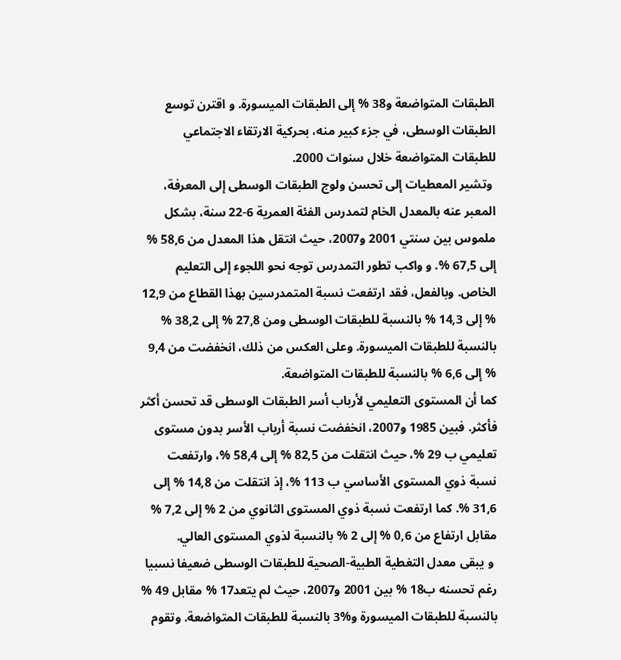الطبقات المتواضعة و38 % إلى الطبقات الميسورة. و اقترن توسع الطبقات الوسطى، في جزء كبير منه، بحركية الارتقاء الاجتماعي للطبقات المتواضعة خلال سنوات 2000.
 وتشير المعطيات إلى تحسن ولوج الطبقات الوسطى إلى المعرفة، المعبر عنه بالمعدل الخام لتمدرس الفئة العمرية 6-22 سنة، بشكل ملموس بين سنتي 2001 و2007، حيث انتقل هذا المعدل من 58,6 % إلى 67,5 %. و واكب تطور التمدرس توجه نحو اللجوء إلى التعليم الخاص. وبالفعل، فقد ارتفعت نسبة المتمدرسين بهذا القطاع من 12,9 % إلى 14,3 % بالنسبة للطبقات الوسطى ومن 27,8 % إلى 38,2 % بالنسبة للطبقات الميسورة. وعلى العكس من ذلك، انخفضت من 9,4 % إلى 6,6 % بالنسبة للطبقات المتواضعة.
كما أن المستوى التعليمي لأرباب أسر الطبقات الوسطى قد تحسن أكثر فأكثر. فبين 1985 و2007، انخفضت نسبة أرباب الأسر بدون مستوى تعليمي ب 29 %، حيث انتقلت من 82,5 % إلى 58,4 %، وارتفعت نسبة ذوي المستوى الأساسي ب 113 %، إذ انتقلت من 14,8 % إلى 31,6 %. كما ارتفعت نسبة ذوي المستوى الثانوي من 2 % إلى 7,2 % مقابل ارتفاع من 0,6 % إلى 2 % بالنسبة لذوي المستوى العالي.
 و يبقى معدل التغطية الطبية-الصحية للطبقات الوسطى ضعيفا نسبيا رغم تحسنه ب18 % بين 2001 و2007، حيث لم يتعد17 % مقابل 49 % بالنسبة للطبقات الميسورة و%3 بالنسبة للطبقات المتواضعة. وتقوم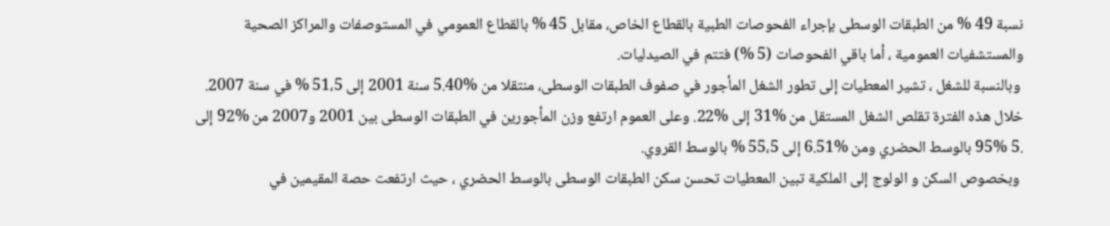نسبة 49 % من الطبقات الوسطى بإجراء الفحوصات الطبية بالقطاع الخاص، مقابل 45 % بالقطاع العمومي في المستوصفات والمراكز الصحية والمستشفيات العمومية ، أما باقي الفحوصات (5 %) فتتم في الصيدليات.
 وبالنسبة للشغل ، تشير المعطيات إلى تطور الشغل المأجور في صفوف الطبقات الوسطى، منتقلا من %5.40 سنة 2001 إلى 51،5 % في سنة 2007. خلال هذه الفترة تقلص الشغل المستقل من %31 إلى %22. وعلى العموم ارتفع وزن المأجورين في الطبقات الوسطى بين 2001 و2007 من %92 إلى .5 %95 بالوسط الحضري ومن %6.51 إلى 55،5 % بالوسط القروي.
 وبخصوص السكن و الولوج إلى الملكية تبين المعطيات تحسن سكن الطبقات الوسطى بالوسط الحضري ، حيث ارتفعت حصة المقيمين في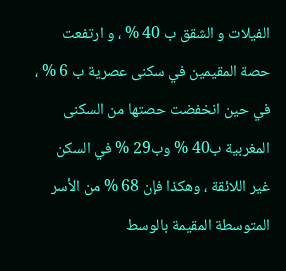الفيلات و الشقق ب 40 % ، و ارتفعت حصة المقيمين في سكنى عصرية ب 6 % ، في حين انخفضت حصتها من السكنى المغربية ب40 % وب29 % في السكن غير اللائقة ، وهكذا فإن 68 % من الأسر المتوسطة المقيمة بالوسط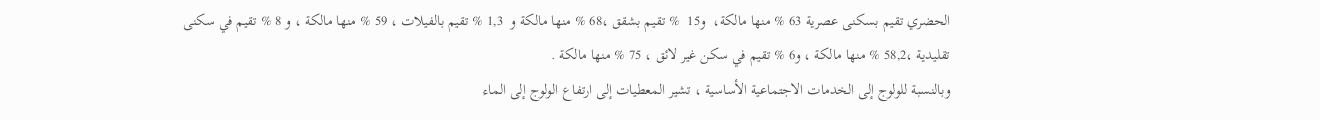الحضري تقيم بسكنى عصرية 63 % منها مالكة،  و15  % تقيم بشقق ،68 % منها مالكة و  1,3 % تقيم بالفيلات ، 59 % منها مالكة ، و 8 % تقيم في سكنى تقليدية ،58,2 % منها مالكة ، و6 % تقيم في سكن غير لائق ، 75 % منها مالكة .
وبالنسبة للولوج إلى الخدمات الاجتماعية الأساسية ، تشير المعطيات إلى ارتفاع الولوج إلى الماء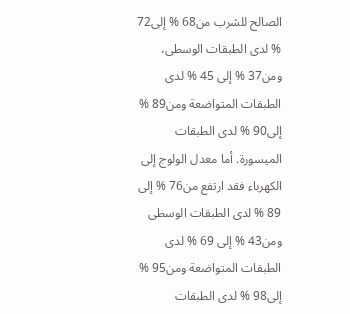الصالح للشرب من68 % إلى72 % لدى الطبقات الوسطى، ومن37 % إلى 45 % لدى الطبقات المتواضعة ومن89 % إلى90 % لدى الطبقات الميسورة. أما معدل الولوج إلى الكهرباء فقد ارتفع من76 % إلى 89 % لدى الطبقات الوسطى ومن43 % إلى 69 % لدى الطبقات المتواضعة ومن95 % إلى98 % لدى الطبقات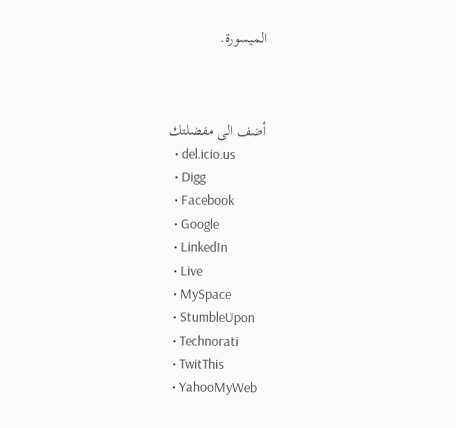الميسورة.



أضف الى مفضلتك
  • del.icio.us
  • Digg
  • Facebook
  • Google
  • LinkedIn
  • Live
  • MySpace
  • StumbleUpon
  • Technorati
  • TwitThis
  • YahooMyWeb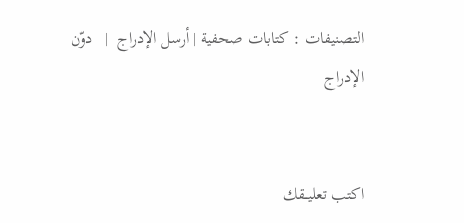التصنيفات : كتابات صحفية | أرسل الإدراج  |   دوّن الإدراج


اكتب تعليــقك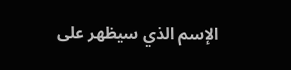الإسم الذي سيظهر على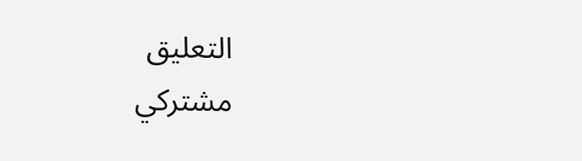التعليق
مشتركي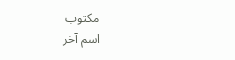مكتوب
اسم آخر